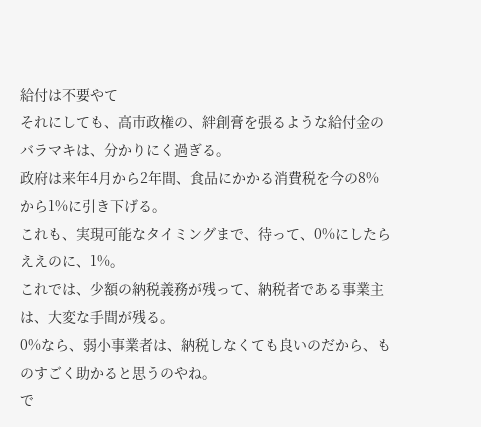給付は不要やて
それにしても、高市政権の、絆創膏を張るような給付金のバラマキは、分かりにく過ぎる。
政府は来年4月から2年間、食品にかかる消費税を今の8%から1%に引き下げる。
これも、実現可能なタイミングまで、待って、0%にしたらええのに、1%。
これでは、少額の納税義務が残って、納税者である事業主は、大変な手間が残る。
0%なら、弱小事業者は、納税しなくても良いのだから、ものすごく助かると思うのやね。
で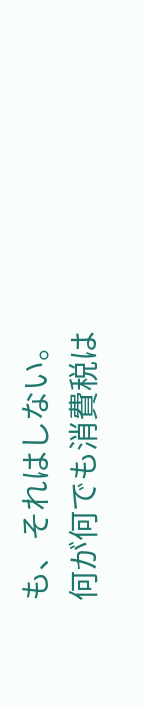も、それはしない。
何が何でも消費税は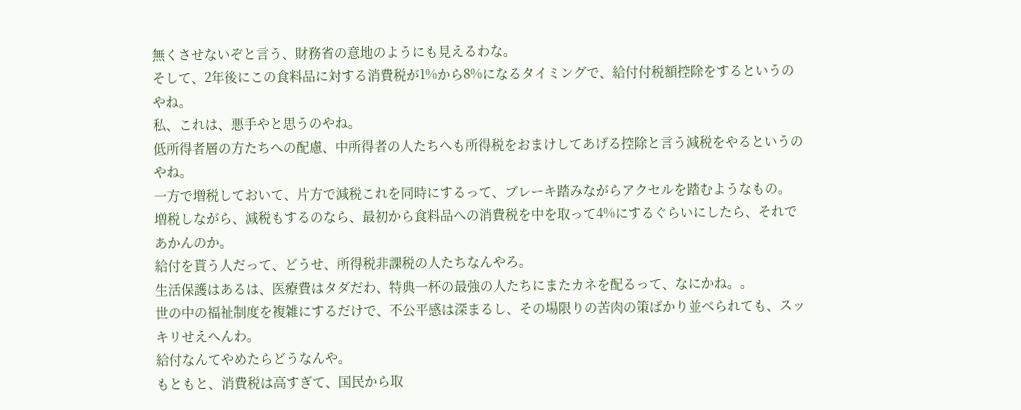無くさせないぞと言う、財務省の意地のようにも見えるわな。
そして、2年後にこの食料品に対する消費税が1%から8%になるタイミングで、給付付税額控除をするというのやね。
私、これは、悪手やと思うのやね。
低所得者層の方たちへの配慮、中所得者の人たちへも所得税をおまけしてあげる控除と言う減税をやるというのやね。
一方で増税しておいて、片方で減税これを同時にするって、ブレーキ踏みながらアクセルを踏むようなもの。
増税しながら、減税もするのなら、最初から食料品への消費税を中を取って4%にするぐらいにしたら、それであかんのか。
給付を貰う人だって、どうせ、所得税非課税の人たちなんやろ。
生活保護はあるは、医療費はタダだわ、特典一杯の最強の人たちにまたカネを配るって、なにかね。。
世の中の福祉制度を複雑にするだけで、不公平感は深まるし、その場限りの苦肉の策ばかり並べられても、スッキリせえへんわ。
給付なんてやめたらどうなんや。
もともと、消費税は高すぎて、国民から取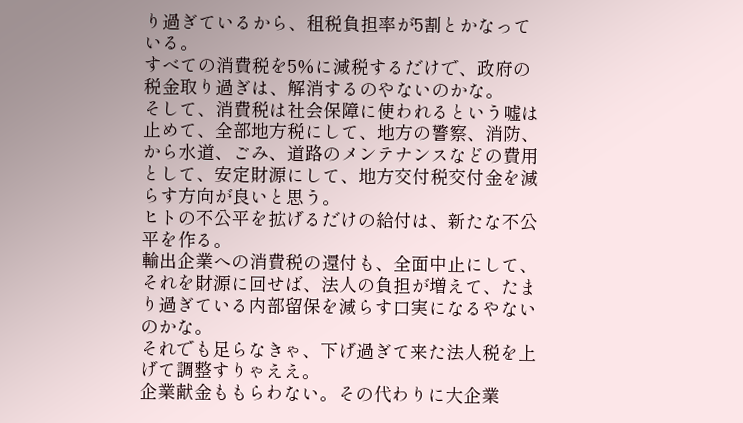り過ぎているから、租税負担率が5割とかなっている。
すべての消費税を5%に減税するだけで、政府の税金取り過ぎは、解消するのやないのかな。
そして、消費税は社会保障に使われるという嘘は止めて、全部地方税にして、地方の警察、消防、から水道、ごみ、道路のメンテナンスなどの費用として、安定財源にして、地方交付税交付金を減らす方向が良いと思う。
ヒトの不公平を拡げるだけの給付は、新たな不公平を作る。
輸出企業への消費税の還付も、全面中止にして、それを財源に回せば、法人の負担が増えて、たまり過ぎている内部留保を減らす口実になるやないのかな。
それでも足らなきゃ、下げ過ぎて来た法人税を上げて調整すりゃええ。
企業献金ももらわない。その代わりに大企業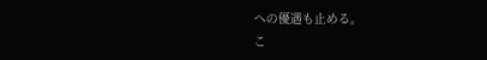への優遇も止める。
こ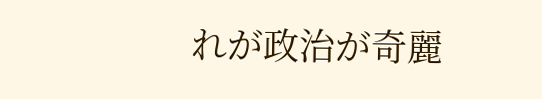れが政治が奇麗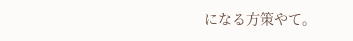になる方策やて。